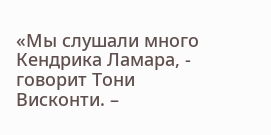«Мы слушали много Кендрика Ламара, - говорит Тони Висконти. –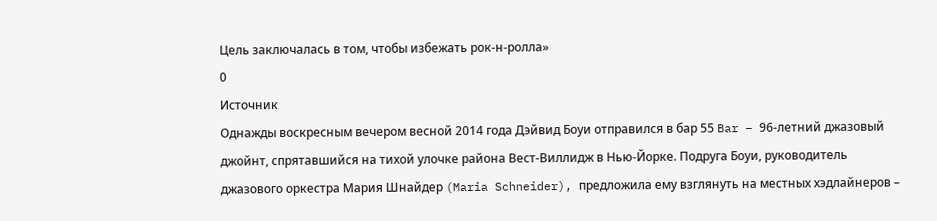Цель заключалась в том, чтобы избежать рок-н-ролла»
0
Источник
Однажды воскресным вечером весной 2014 года Дэйвид Боуи отправился в бар 55 Bar – 96-летний джазовый джойнт, спрятавшийся на тихой улочке района Вест-Виллидж в Нью-Йорке. Подруга Боуи, руководитель джазового оркестра Мария Шнайдер (Maria Schneider), предложила ему взглянуть на местных хэдлайнеров –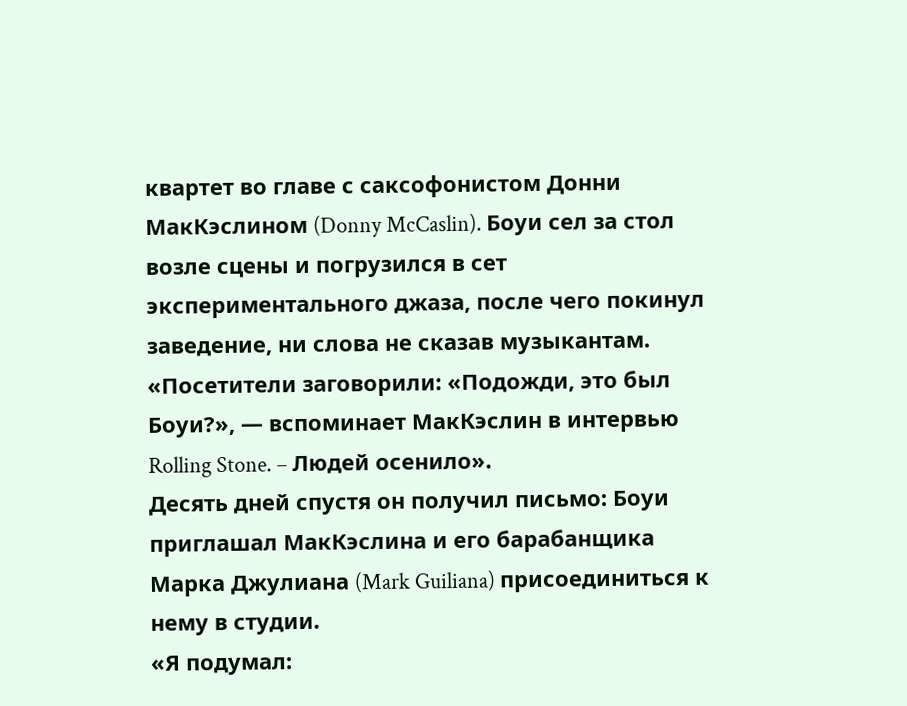квартет во главе с саксофонистом Донни МакКэслином (Donny McCaslin). Боуи сел за стол возле сцены и погрузился в сет экспериментального джаза, после чего покинул заведение, ни слова не сказав музыкантам. «Посетители заговорили: «Подожди, это был Боуи?», — вспоминает МакКэслин в интервью Rolling Stone. – Людей осенило».
Десять дней спустя он получил письмо: Боуи приглашал МакКэслина и его барабанщика Марка Джулиана (Mark Guiliana) присоединиться к нему в студии.
«Я подумал: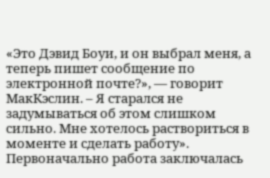«Это Дэвид Боуи, и он выбрал меня, а теперь пишет сообщение по электронной почте?», — говорит МакКэслин. – Я старался не задумываться об этом слишком сильно. Мне хотелось раствориться в моменте и сделать работу».
Первоначально работа заключалась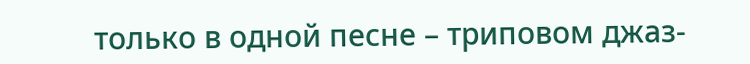только в одной песне – триповом джаз-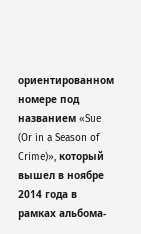ориентированном номере под названием «Sue (Or in a Season of Crime)», который вышел в ноябре 2014 года в рамках альбома-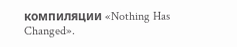компиляции «Nothing Has Changed».